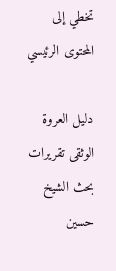تخطي إلى المحتوى الرئيسي

دليل العروة الوثقى تقريرات بحث الشيخ حسين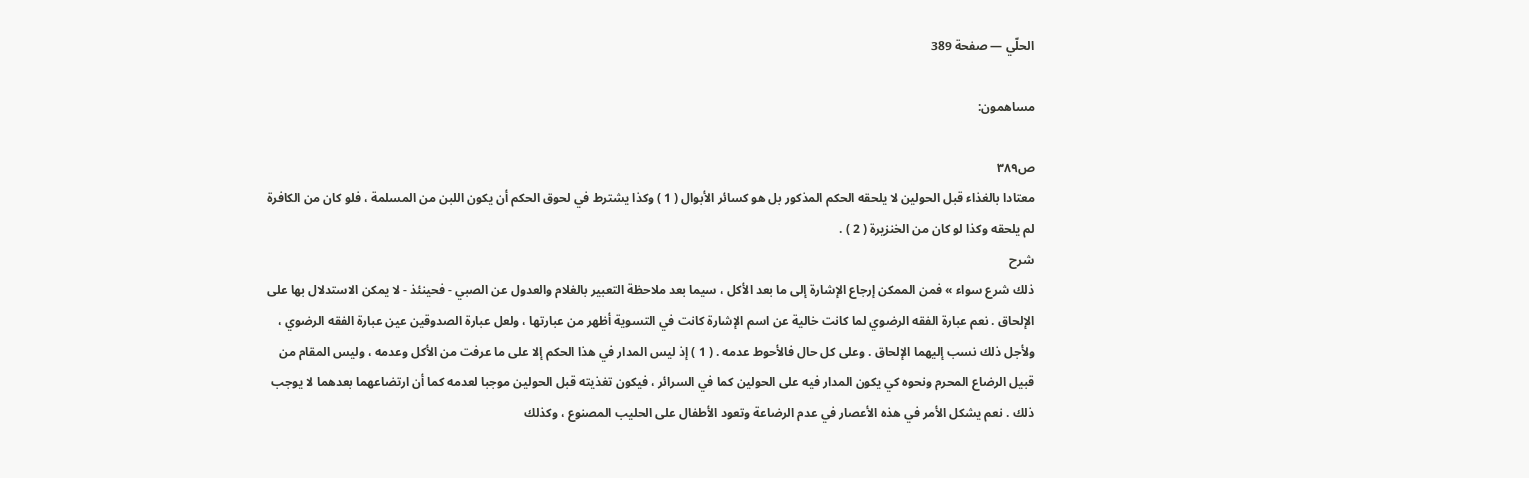الحلّي — صفحة 389

مساهمون:

ص٣٨٩
معتادا بالغذاء قبل الحولين لا يلحقه الحكم المذكور بل هو كسائر الأبوال ( 1 ) وكذا يشترط في لحوق الحكم أن يكون اللبن من المسلمة ، فلو كان من الكافرة لم يلحقه وكذا لو كان من الخنزيرة ( 2 ) .
شرح
ذلك شرع سواء » فمن الممكن إرجاع الإشارة إلى ما بعد الأكل ، سيما بعد ملاحظة التعبير بالغلام والعدول عن الصبي - فحينئذ - لا يمكن الاستدلال بها على الإلحاق . نعم عبارة الفقه الرضوي لما كانت خالية عن اسم الإشارة كانت في التسوية أظهر من عبارتها ، ولعل عبارة الصدوقين عين عبارة الفقه الرضوي ، ولأجل ذلك نسب إليهما الإلحاق . وعلى كل حال فالأحوط عدمه . ( 1 ) إذ ليس المدار في هذا الحكم إلا على ما عرفت من الأكل وعدمه ، وليس المقام من قبيل الرضاع المحرم ونحوه كي يكون المدار فيه على الحولين كما في السرائر ، فيكون تغذيته قبل الحولين موجبا لعدمه كما أن ارتضاعهما بعدهما لا يوجب ذلك . نعم يشكل الأمر في هذه الأعصار في عدم الرضاعة وتعود الأطفال على الحليب المصنوع ، وكذلك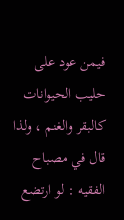فيمن عود على حليب الحيوانات كالبقر والغنم ، ولذا قال في مصباح الفقيه : لو ارتضع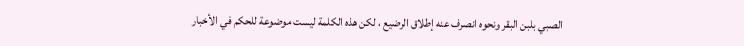الصبي بلبن البقر ونحوه انصرف عنه إطلاق الرضيع ، لكن هذه الكلمة ليست موضوعة للحكم في الأخبار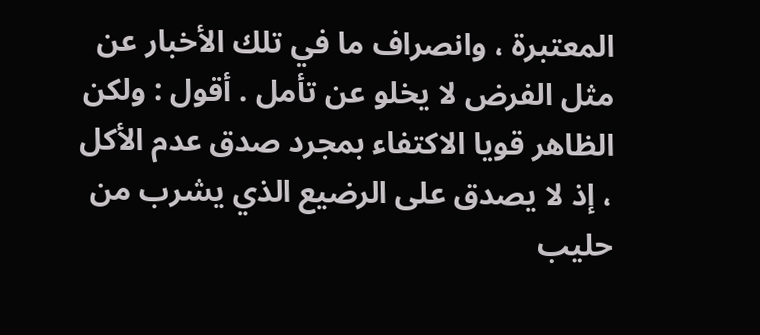المعتبرة ، وانصراف ما في تلك الأخبار عن مثل الفرض لا يخلو عن تأمل . أقول : ولكن الظاهر قويا الاكتفاء بمجرد صدق عدم الأكل ، إذ لا يصدق على الرضيع الذي يشرب من حليب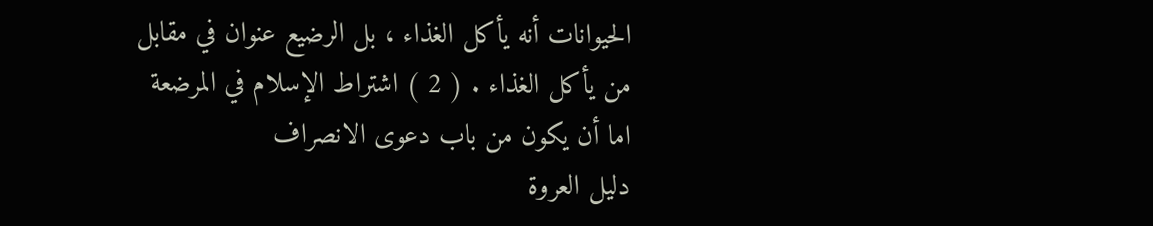الحيوانات أنه يأكل الغذاء ، بل الرضيع عنوان في مقابل من يأكل الغذاء . ( 2 ) اشتراط الإسلام في المرضعة اما أن يكون من باب دعوى الانصراف
دليل العروة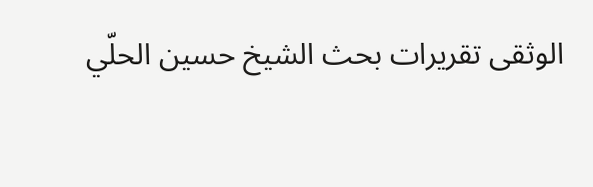الوثقى تقريرات بحث الشيخ حسين الحلّي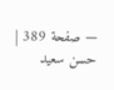— صفحة 389 | حسن سعيد